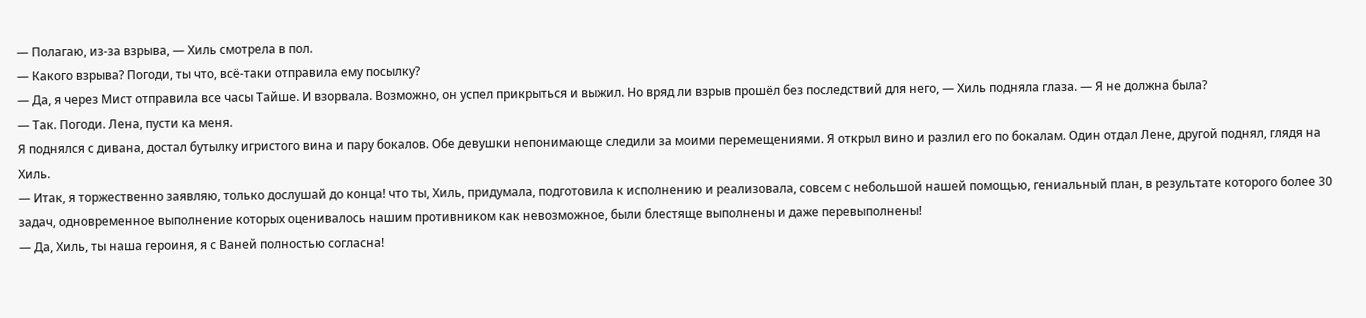— Полагаю, из-за взрыва, — Хиль смотрела в пол.
— Какого взрыва? Погоди, ты что, всё-таки отправила ему посылку?
— Да, я через Мист отправила все часы Тайше. И взорвала. Возможно, он успел прикрыться и выжил. Но вряд ли взрыв прошёл без последствий для него, — Хиль подняла глаза. — Я не должна была?
— Так. Погоди. Лена, пусти ка меня.
Я поднялся с дивана, достал бутылку игристого вина и пару бокалов. Обе девушки непонимающе следили за моими перемещениями. Я открыл вино и разлил его по бокалам. Один отдал Лене, другой поднял, глядя на Хиль.
— Итак, я торжественно заявляю, только дослушай до конца! что ты, Хиль, придумала, подготовила к исполнению и реализовала, совсем с небольшой нашей помощью, гениальный план, в результате которого более 30 задач, одновременное выполнение которых оценивалось нашим противником как невозможное, были блестяще выполнены и даже перевыполнены!
— Да, Хиль, ты наша героиня, я с Ваней полностью согласна!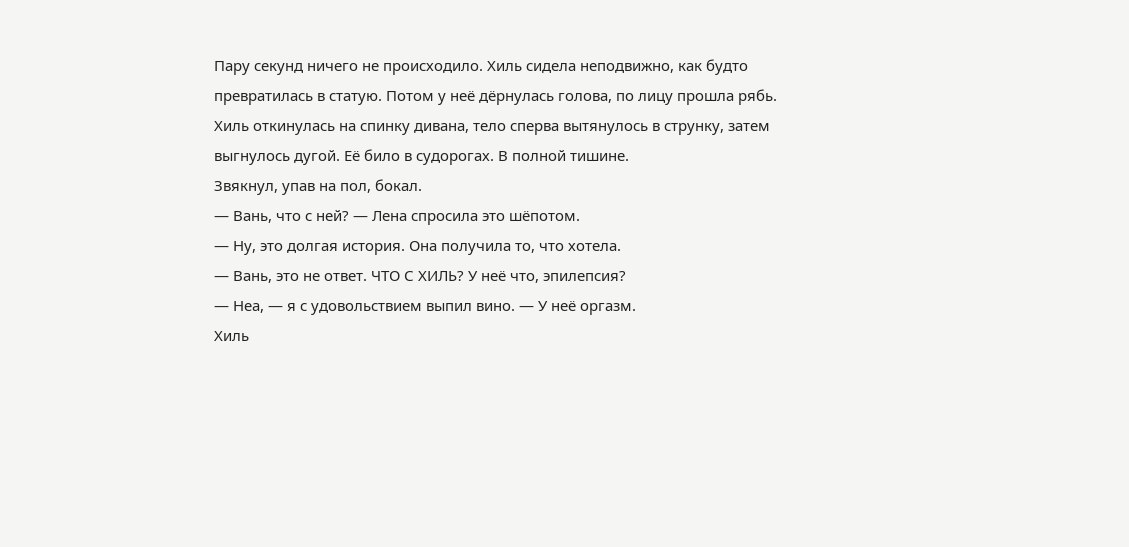Пару секунд ничего не происходило. Хиль сидела неподвижно, как будто превратилась в статую. Потом у неё дёрнулась голова, по лицу прошла рябь. Хиль откинулась на спинку дивана, тело сперва вытянулось в струнку, затем выгнулось дугой. Её било в судорогах. В полной тишине.
Звякнул, упав на пол, бокал.
— Вань, что с ней? — Лена спросила это шёпотом.
— Ну, это долгая история. Она получила то, что хотела.
— Вань, это не ответ. ЧТО С ХИЛЬ? У неё что, эпилепсия?
— Неа, — я с удовольствием выпил вино. — У неё оргазм.
Хиль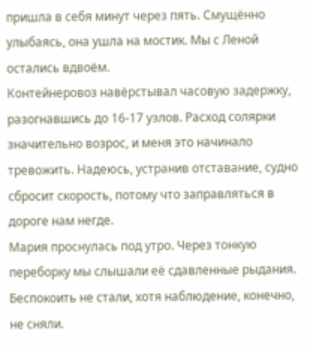пришла в себя минут через пять. Смущённо улыбаясь, она ушла на мостик. Мы с Леной остались вдвоём.
Контейнеровоз навёрстывал часовую задержку, разогнавшись до 16-17 узлов. Расход солярки значительно возрос, и меня это начинало тревожить. Надеюсь, устранив отставание, судно сбросит скорость, потому что заправляться в дороге нам негде.
Мария проснулась под утро. Через тонкую переборку мы слышали её сдавленные рыдания. Беспокоить не стали, хотя наблюдение, конечно, не сняли.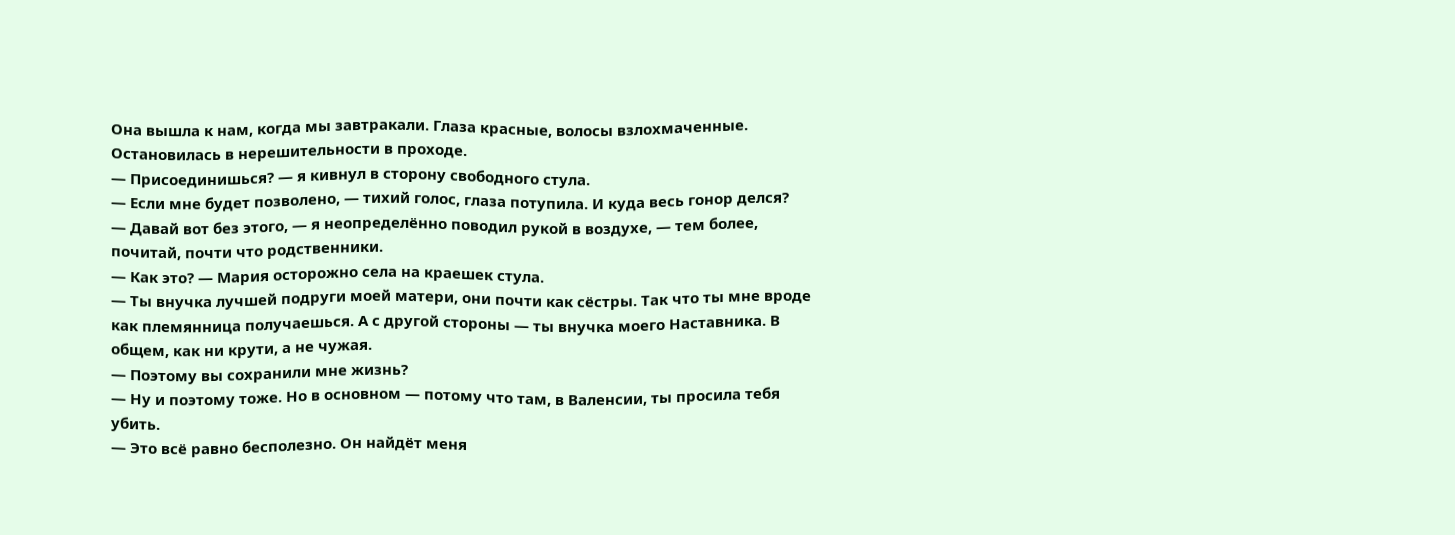Она вышла к нам, когда мы завтракали. Глаза красные, волосы взлохмаченные. Остановилась в нерешительности в проходе.
— Присоединишься? — я кивнул в сторону свободного стула.
— Если мне будет позволено, — тихий голос, глаза потупила. И куда весь гонор делся?
— Давай вот без этого, — я неопределённо поводил рукой в воздухе, — тем более, почитай, почти что родственники.
— Как это? — Мария осторожно села на краешек стула.
— Ты внучка лучшей подруги моей матери, они почти как сёстры. Так что ты мне вроде как племянница получаешься. А с другой стороны — ты внучка моего Наставника. В общем, как ни крути, а не чужая.
— Поэтому вы сохранили мне жизнь?
— Ну и поэтому тоже. Но в основном — потому что там, в Валенсии, ты просила тебя убить.
— Это всё равно бесполезно. Он найдёт меня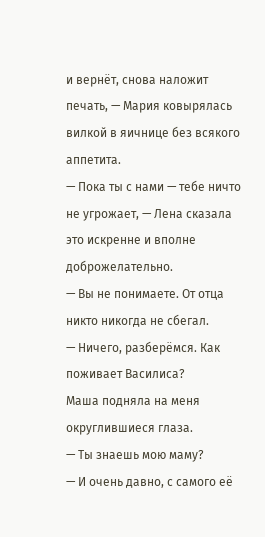и вернёт, снова наложит печать, — Мария ковырялась вилкой в яичнице без всякого аппетита.
— Пока ты с нами — тебе ничто не угрожает, — Лена сказала это искренне и вполне доброжелательно.
— Вы не понимаете. От отца никто никогда не сбегал.
— Ничего, разберёмся. Как поживает Василиса?
Маша подняла на меня округлившиеся глаза.
— Ты знаешь мою маму?
— И очень давно, с самого её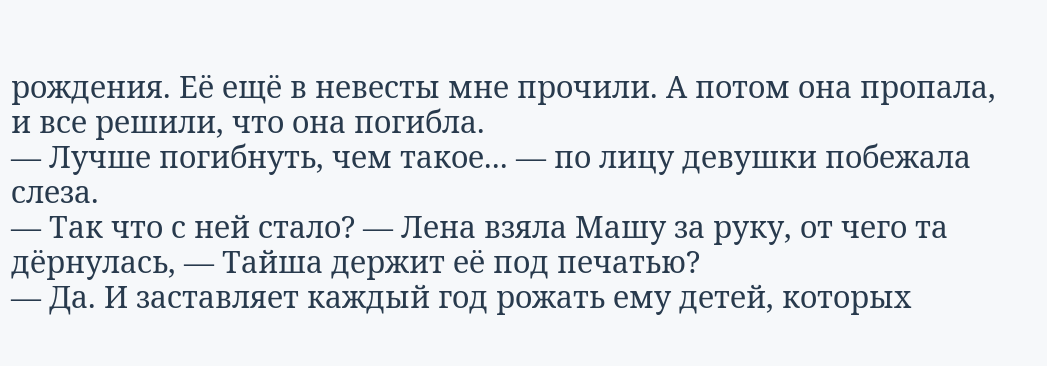рождения. Её ещё в невесты мне прочили. А потом она пропала, и все решили, что она погибла.
— Лучше погибнуть, чем такое... — по лицу девушки побежала слеза.
— Так что с ней стало? — Лена взяла Машу за руку, от чего та дёрнулась, — Тайша держит её под печатью?
— Да. И заставляет каждый год рожать ему детей, которых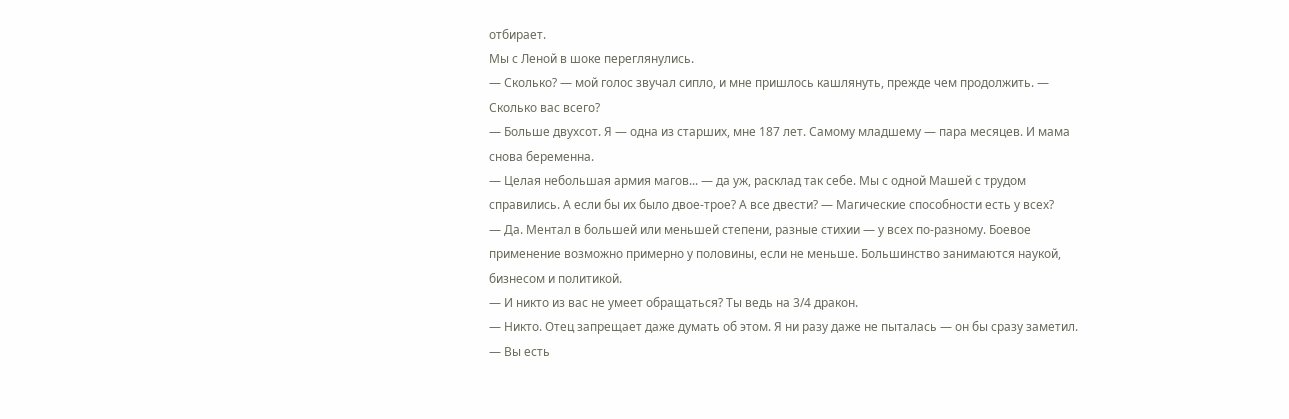отбирает.
Мы с Леной в шоке переглянулись.
— Сколько? — мой голос звучал сипло, и мне пришлось кашлянуть, прежде чем продолжить. — Сколько вас всего?
— Больше двухсот. Я — одна из старших, мне 187 лет. Самому младшему — пара месяцев. И мама снова беременна.
— Целая небольшая армия магов... — да уж, расклад так себе. Мы с одной Машей с трудом справились. А если бы их было двое-трое? А все двести? — Магические способности есть у всех?
— Да. Ментал в большей или меньшей степени, разные стихии — у всех по-разному. Боевое применение возможно примерно у половины, если не меньше. Большинство занимаются наукой, бизнесом и политикой.
— И никто из вас не умеет обращаться? Ты ведь на 3/4 дракон.
— Никто. Отец запрещает даже думать об этом. Я ни разу даже не пыталась — он бы сразу заметил.
— Вы есть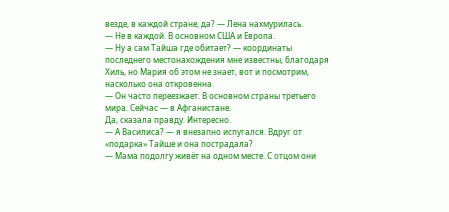везде, в каждой стране, да? — Лена нахмурилась.
— Не в каждой. В основном США и Европа.
— Ну а сам Тайша где обитает? — координаты последнего местонахождения мне известны, благодаря Хиль, но Мария об этом не знает, вот и посмотрим, насколько она откровенна.
— Он часто переезжает. В основном страны третьего мира. Сейчас — в Афганистане.
Да, сказала правду. Интересно.
— А Василиса? — я внезапно испугался. Вдруг от «подарка» Тайше и она пострадала?
— Мама подолгу живёт на одном месте. С отцом они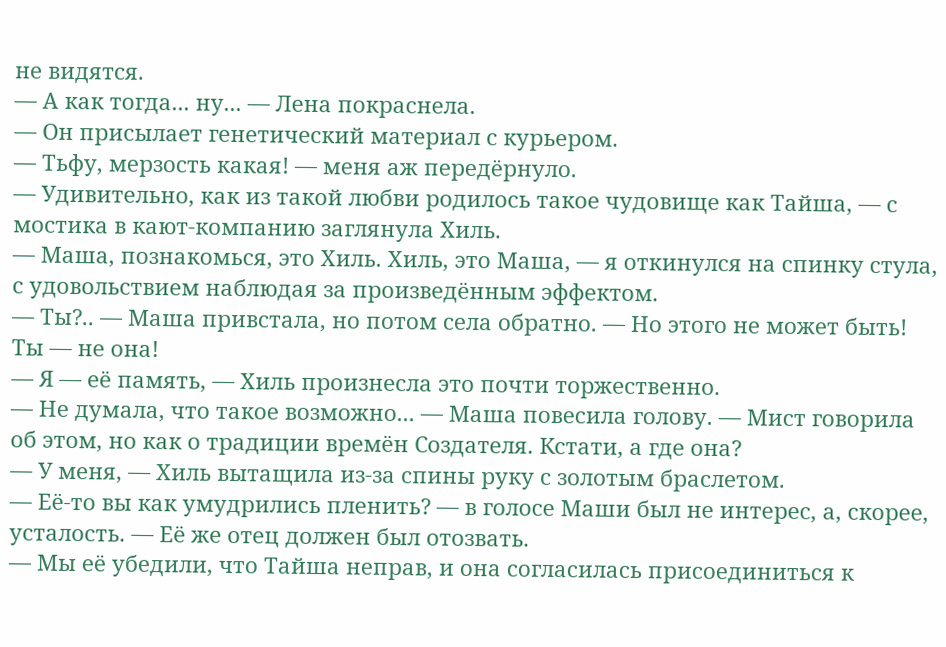не видятся.
— А как тогда... ну... — Лена покраснела.
— Он присылает генетический материал с курьером.
— Тьфу, мерзость какая! — меня аж передёрнуло.
— Удивительно, как из такой любви родилось такое чудовище как Тайша, — с мостика в кают-компанию заглянула Хиль.
— Маша, познакомься, это Хиль. Хиль, это Маша, — я откинулся на спинку стула, с удовольствием наблюдая за произведённым эффектом.
— Ты?.. — Маша привстала, но потом села обратно. — Но этого не может быть! Ты — не она!
— Я — её память, — Хиль произнесла это почти торжественно.
— Не думала, что такое возможно... — Маша повесила голову. — Мист говорила об этом, но как о традиции времён Создателя. Кстати, а где она?
— У меня, — Хиль вытащила из-за спины руку с золотым браслетом.
— Её-то вы как умудрились пленить? — в голосе Маши был не интерес, а, скорее, усталость. — Её же отец должен был отозвать.
— Мы её убедили, что Тайша неправ, и она согласилась присоединиться к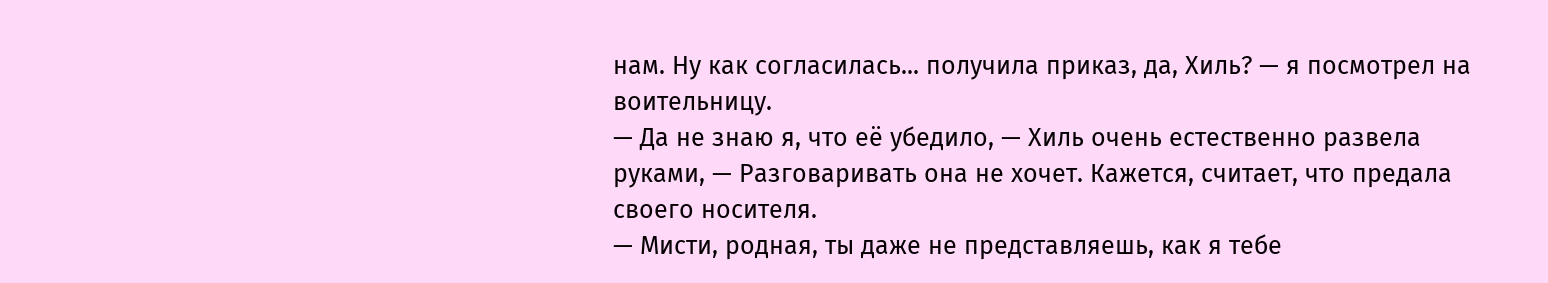нам. Ну как согласилась... получила приказ, да, Хиль? — я посмотрел на воительницу.
— Да не знаю я, что её убедило, — Хиль очень естественно развела руками, — Разговаривать она не хочет. Кажется, считает, что предала своего носителя.
— Мисти, родная, ты даже не представляешь, как я тебе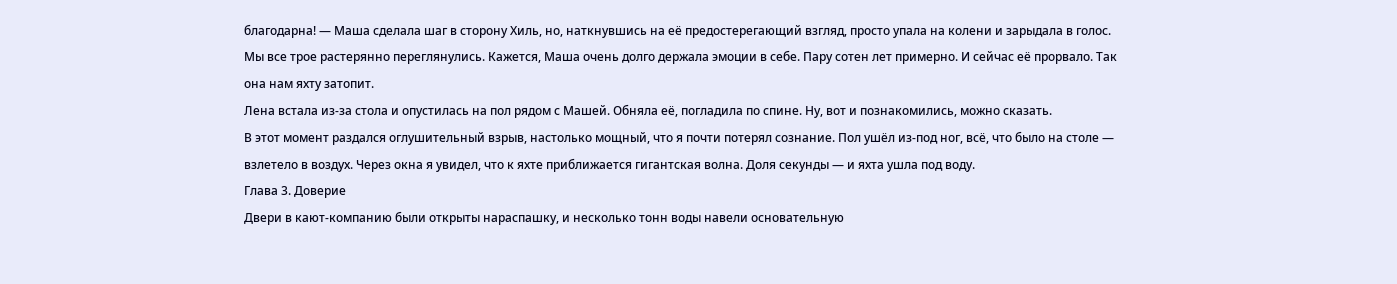благодарна! — Маша сделала шаг в сторону Хиль, но, наткнувшись на её предостерегающий взгляд, просто упала на колени и зарыдала в голос.
Мы все трое растерянно переглянулись. Кажется, Маша очень долго держала эмоции в себе. Пару сотен лет примерно. И сейчас её прорвало. Так она нам яхту затопит.
Лена встала из-за стола и опустилась на пол рядом с Машей. Обняла её, погладила по спине. Ну, вот и познакомились, можно сказать.
В этот момент раздался оглушительный взрыв, настолько мощный, что я почти потерял сознание. Пол ушёл из-под ног, всё, что было на столе — взлетело в воздух. Через окна я увидел, что к яхте приближается гигантская волна. Доля секунды — и яхта ушла под воду.
Глава 3. Доверие
Двери в кают-компанию были открыты нараспашку, и несколько тонн воды навели основательную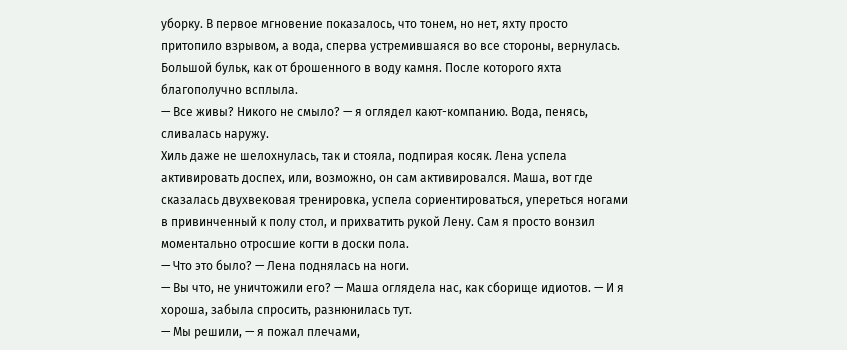уборку. В первое мгновение показалось, что тонем, но нет, яхту просто притопило взрывом, а вода, сперва устремившаяся во все стороны, вернулась. Большой бульк, как от брошенного в воду камня. После которого яхта благополучно всплыла.
— Все живы? Никого не смыло? — я оглядел кают-компанию. Вода, пенясь, сливалась наружу.
Хиль даже не шелохнулась, так и стояла, подпирая косяк. Лена успела активировать доспех, или, возможно, он сам активировался. Маша, вот где сказалась двухвековая тренировка, успела сориентироваться, упереться ногами в привинченный к полу стол, и прихватить рукой Лену. Сам я просто вонзил моментально отросшие когти в доски пола.
— Что это было? — Лена поднялась на ноги.
— Вы что, не уничтожили его? — Маша оглядела нас, как сборище идиотов. — И я хороша, забыла спросить, разнюнилась тут.
— Мы решили, — я пожал плечами,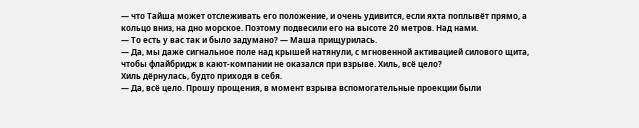— что Тайша может отслеживать его положение, и очень удивится, если яхта поплывёт прямо, а кольцо вниз, на дно морское. Поэтому подвесили его на высоте 20 метров. Над нами.
— То есть у вас так и было задумано? — Маша прищурилась.
— Да, мы даже сигнальное поле над крышей натянули, с мгновенной активацией силового щита, чтобы флайбридж в кают-компании не оказался при взрыве. Хиль, всё цело?
Хиль дёрнулась, будто приходя в себя.
— Да, всё цело. Прошу прощения, в момент взрыва вспомогательные проекции были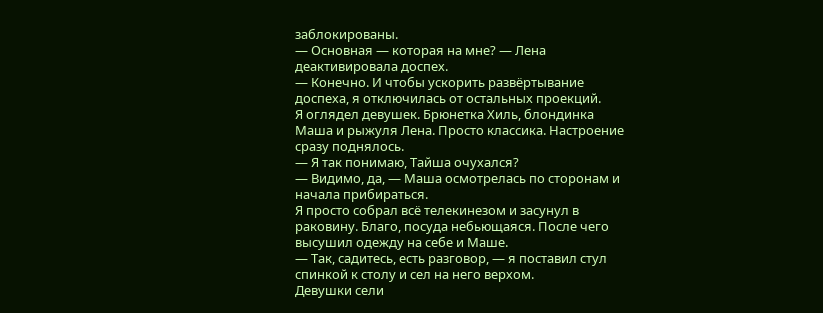заблокированы.
— Основная — которая на мне? — Лена деактивировала доспех.
— Конечно. И чтобы ускорить развёртывание доспеха, я отключилась от остальных проекций.
Я оглядел девушек. Брюнетка Хиль, блондинка Маша и рыжуля Лена. Просто классика. Настроение сразу поднялось.
— Я так понимаю, Тайша очухался?
— Видимо, да, — Маша осмотрелась по сторонам и начала прибираться.
Я просто собрал всё телекинезом и засунул в раковину. Благо, посуда небьющаяся. После чего высушил одежду на себе и Маше.
— Так, садитесь, есть разговор, — я поставил стул спинкой к столу и сел на него верхом.
Девушки сели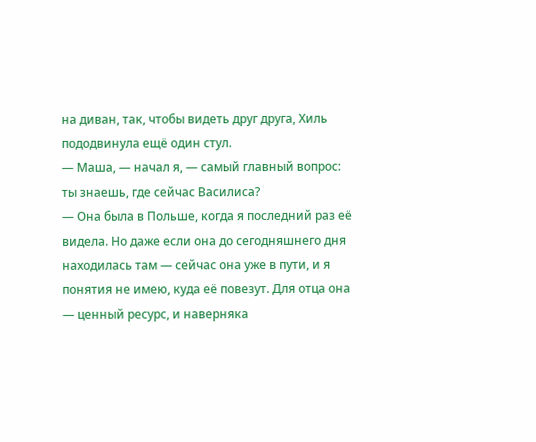на диван, так, чтобы видеть друг друга, Хиль пододвинула ещё один стул.
— Маша, — начал я, — самый главный вопрос: ты знаешь, где сейчас Василиса?
— Она была в Польше, когда я последний раз её видела. Но даже если она до сегодняшнего дня находилась там — сейчас она уже в пути, и я понятия не имею, куда её повезут. Для отца она — ценный ресурс, и наверняка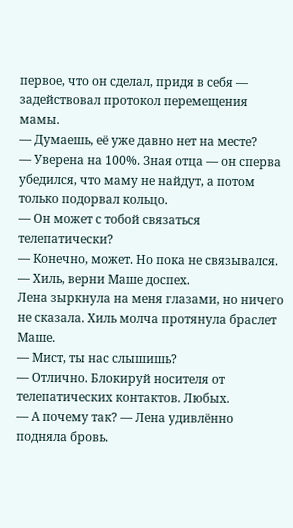первое, что он сделал, придя в себя — задействовал протокол перемещения мамы.
— Думаешь, её уже давно нет на месте?
— Уверена на 100%. Зная отца — он сперва убедился, что маму не найдут, а потом только подорвал кольцо.
— Он может с тобой связаться телепатически?
— Конечно, может. Но пока не связывался.
— Хиль, верни Маше доспех.
Лена зыркнула на меня глазами, но ничего не сказала. Хиль молча протянула браслет Маше.
— Мист, ты нас слышишь?
— Отлично. Блокируй носителя от телепатических контактов. Любых.
— А почему так? — Лена удивлённо подняла бровь.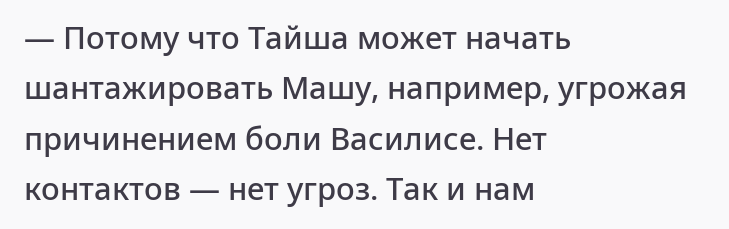— Потому что Тайша может начать шантажировать Машу, например, угрожая причинением боли Василисе. Нет контактов — нет угроз. Так и нам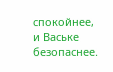спокойнее, и Ваське безопаснее.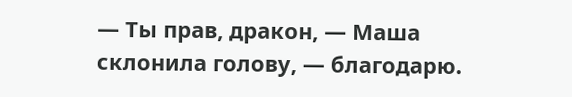— Ты прав, дракон, — Маша склонила голову, — благодарю.